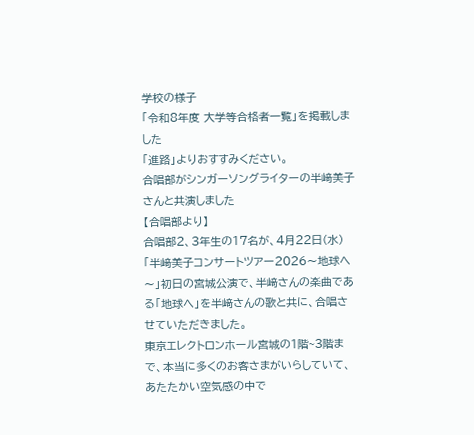学校の様子
「令和8年度 大学等合格者一覧」を掲載しました
「進路」よりおすすみください。
合唱部がシンガーソングライターの半﨑美子さんと共演しました
【合唱部より】
合唱部2、3年生の17名が、4月22日(水)「半﨑美子コンサートツアー2026〜地球へ〜」初日の宮城公演で、半﨑さんの楽曲である「地球へ」を半﨑さんの歌と共に、合唱させていただきました。
東京エレクトロンホール宮城の1階~3階まで、本当に多くのお客さまがいらしていて、あたたかい空気感の中で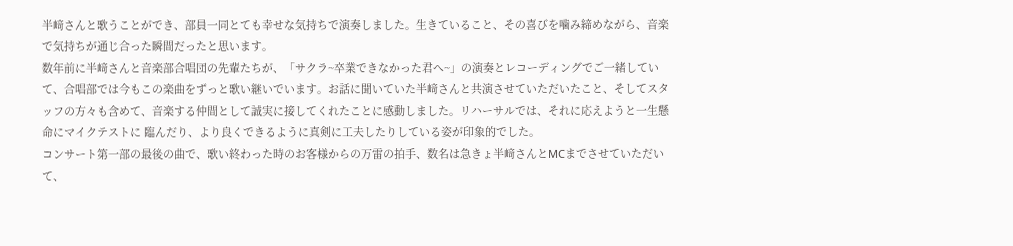半﨑さんと歌うことができ、部員一同とても幸せな気持ちで演奏しました。生きていること、その喜びを噛み締めながら、音楽で気持ちが通じ合った瞬間だったと思います。
数年前に半﨑さんと音楽部合唱団の先輩たちが、「サクラ~卒業できなかった君へ~」の演奏とレコーディングでご一緒していて、合唱部では今もこの楽曲をずっと歌い継いでいます。お話に聞いていた半﨑さんと共演させていただいたこと、そしてスタッフの方々も含めて、音楽する仲間として誠実に接してくれたことに感動しました。リハーサルでは、それに応えようと一生懸命にマイクテストに 臨んだり、より良くできるように真剣に工夫したりしている姿が印象的でした。
コンサート第一部の最後の曲で、歌い終わった時のお客様からの万雷の拍手、数名は急きょ半﨑さんとMCまでさせていただいて、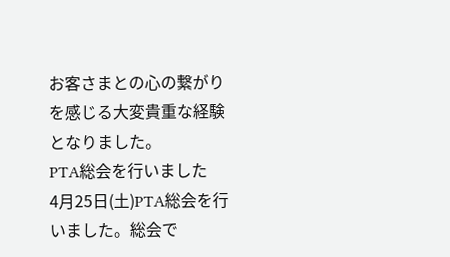お客さまとの心の繋がりを感じる大変貴重な経験となりました。
PTA総会を行いました
4月25日(土)PTA総会を行いました。総会で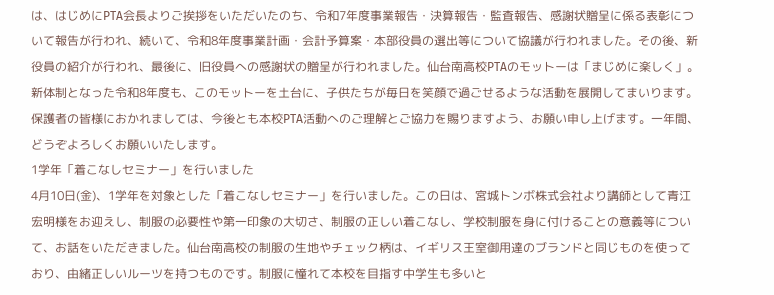は、はじめにPTA会長よりご挨拶をいただいたのち、令和7年度事業報告・決算報告・監査報告、感謝状贈呈に係る表彰について報告が行われ、続いて、令和8年度事業計画・会計予算案・本部役員の選出等について協議が行われました。その後、新役員の紹介が行われ、最後に、旧役員への感謝状の贈呈が行われました。仙台南高校PTAのモットーは「まじめに楽しく」。新体制となった令和8年度も、このモットーを土台に、子供たちが毎日を笑顔で過ごせるような活動を展開してまいります。保護者の皆様におかれましては、今後とも本校PTA活動へのご理解とご協力を賜りますよう、お願い申し上げます。一年間、どうぞよろしくお願いいたします。
1学年「着こなしセミナー」を行いました
4月10日(金)、1学年を対象とした「着こなしセミナー」を行いました。この日は、宮城トンボ株式会社より講師として青江宏明様をお迎えし、制服の必要性や第一印象の大切さ、制服の正しい着こなし、学校制服を身に付けることの意義等について、お話をいただきました。仙台南高校の制服の生地やチェック柄は、イギリス王室御用達のブランドと同じものを使っており、由緒正しいルーツを持つものです。制服に憧れて本校を目指す中学生も多いと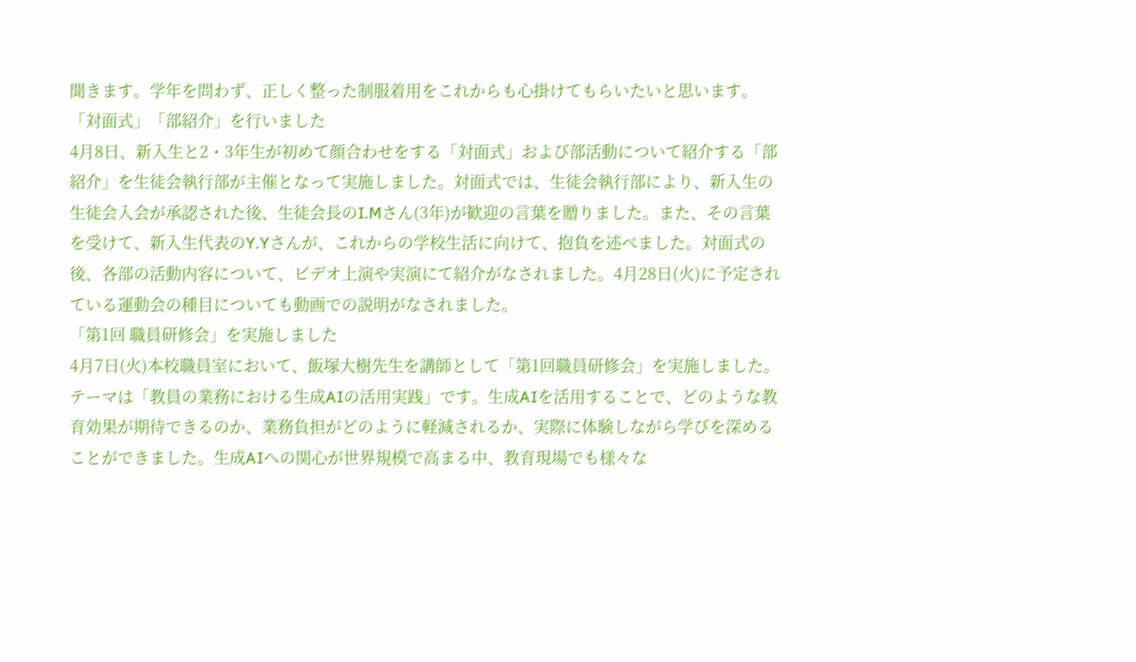聞きます。学年を問わず、正しく整った制服着用をこれからも心掛けてもらいたいと思います。
「対面式」「部紹介」を行いました
4月8日、新入生と2・3年生が初めて顔合わせをする「対面式」および部活動について紹介する「部紹介」を生徒会執行部が主催となって実施しました。対面式では、生徒会執行部により、新入生の生徒会入会が承認された後、生徒会長のI.Mさん(3年)が歓迎の言葉を贈りました。また、その言葉を受けて、新入生代表のY.Yさんが、これからの学校生活に向けて、抱負を述べました。対面式の後、各部の活動内容について、ビデオ上演や実演にて紹介がなされました。4月28日(火)に予定されている運動会の種目についても動画での説明がなされました。
「第1回 職員研修会」を実施しました
4月7日(火)本校職員室において、飯塚大樹先生を講師として「第1回職員研修会」を実施しました。テーマは「教員の業務における生成AIの活用実践」です。生成AIを活用することで、どのような教育効果が期待できるのか、業務負担がどのように軽減されるか、実際に体験しながら学びを深めることができました。生成AIへの関心が世界規模で高まる中、教育現場でも様々な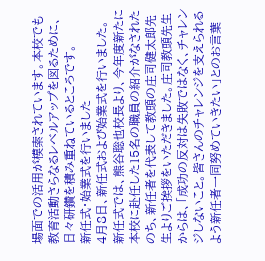場面での活用が模索されています。本校でも教育活動さらなるレベルアップを図るために、日々研鑽を積み重ねているところです。
新任式・始業式を行いました
4月8日、新任式および始業式を行いました。新任式では、熊谷聡也校長より、今年度新たに本校に赴任した15名の職員の紹介がなされたのち、新任者を代表して教頭の庄司健太郎先生よりご挨拶をいただきました。庄司教頭先生からは、「成功の反対は失敗ではなく、チャレンジしないこと。皆さんのチャレンジを支えられるよう新任者一同努めていきたい」とのお言葉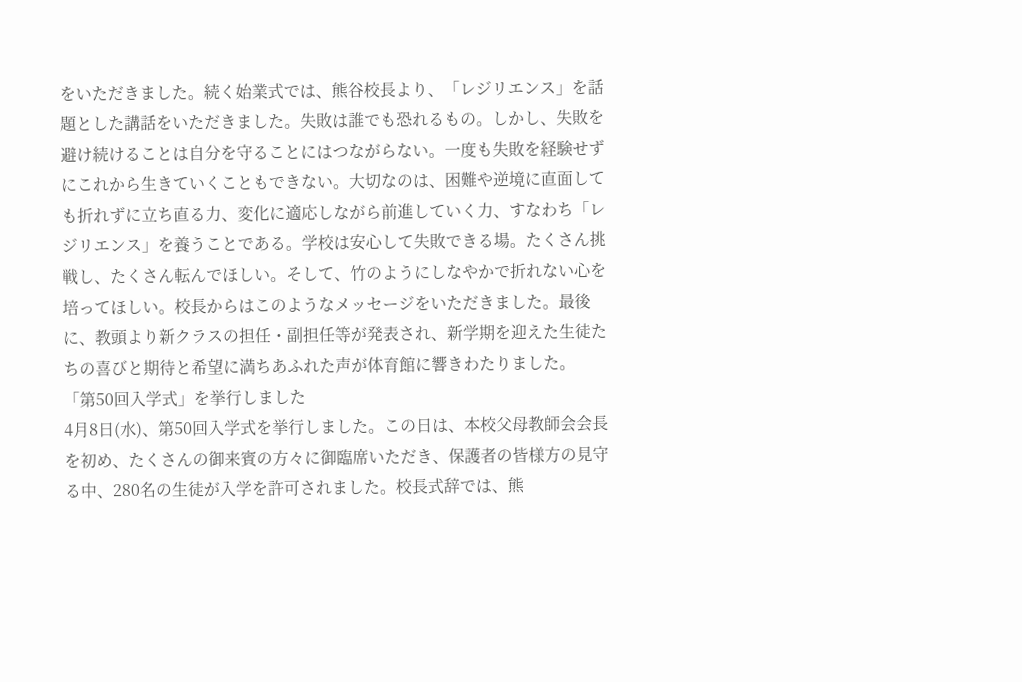をいただきました。続く始業式では、熊谷校長より、「レジリエンス」を話題とした講話をいただきました。失敗は誰でも恐れるもの。しかし、失敗を避け続けることは自分を守ることにはつながらない。一度も失敗を経験せずにこれから生きていくこともできない。大切なのは、困難や逆境に直面しても折れずに立ち直る力、変化に適応しながら前進していく力、すなわち「レジリエンス」を養うことである。学校は安心して失敗できる場。たくさん挑戦し、たくさん転んでほしい。そして、竹のようにしなやかで折れない心を培ってほしい。校長からはこのようなメッセージをいただきました。最後に、教頭より新クラスの担任・副担任等が発表され、新学期を迎えた生徒たちの喜びと期待と希望に満ちあふれた声が体育館に響きわたりました。
「第50回入学式」を挙行しました
4月8日(水)、第50回入学式を挙行しました。この日は、本校父母教師会会長を初め、たくさんの御来賓の方々に御臨席いただき、保護者の皆様方の見守る中、280名の生徒が入学を許可されました。校長式辞では、熊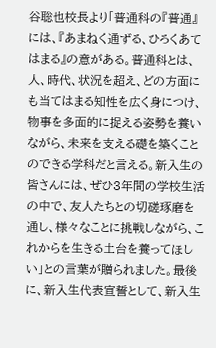谷聡也校長より「普通科の『普通』には、『あまねく通ずる、ひろくあてはまる』の意がある。普通科とは、人、時代、状況を超え、どの方面にも当てはまる知性を広く身につけ、物事を多面的に捉える姿勢を養いながら、未来を支える礎を築くことのできる学科だと言える。新入生の皆さんには、ぜひ3年間の学校生活の中で、友人たちとの切磋琢磨を通し、様々なことに挑戦しながら、これからを生きる土台を養ってほしい」との言葉が贈られました。最後に、新入生代表宣誓として、新入生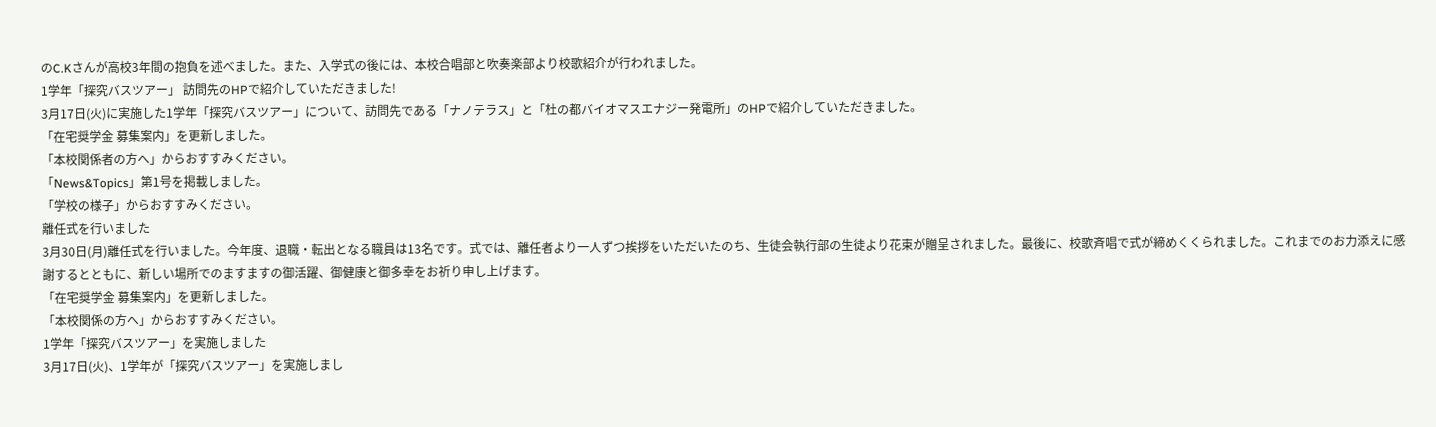のC.Kさんが高校3年間の抱負を述べました。また、入学式の後には、本校合唱部と吹奏楽部より校歌紹介が行われました。
1学年「探究バスツアー」 訪問先のHPで紹介していただきました!
3月17日(火)に実施した1学年「探究バスツアー」について、訪問先である「ナノテラス」と「杜の都バイオマスエナジー発電所」のHPで紹介していただきました。
「在宅奨学金 募集案内」を更新しました。
「本校関係者の方へ」からおすすみください。
「News&Topics」第1号を掲載しました。
「学校の様子」からおすすみください。
離任式を行いました
3月30日(月)離任式を行いました。今年度、退職・転出となる職員は13名です。式では、離任者より一人ずつ挨拶をいただいたのち、生徒会執行部の生徒より花束が贈呈されました。最後に、校歌斉唱で式が締めくくられました。これまでのお力添えに感謝するとともに、新しい場所でのますますの御活躍、御健康と御多幸をお祈り申し上げます。
「在宅奨学金 募集案内」を更新しました。
「本校関係の方へ」からおすすみください。
1学年「探究バスツアー」を実施しました
3月17日(火)、1学年が「探究バスツアー」を実施しまし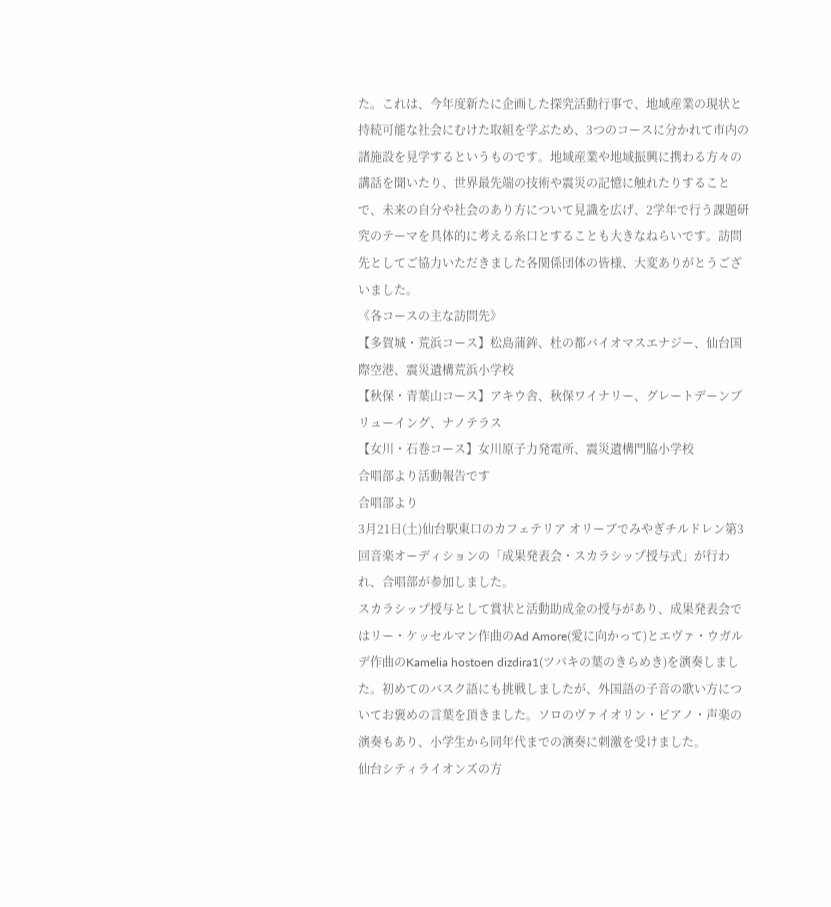た。これは、今年度新たに企画した探究活動行事で、地域産業の現状と持続可能な社会にむけた取組を学ぶため、3つのコースに分かれて市内の諸施設を見学するというものです。地域産業や地域振興に携わる方々の講話を聞いたり、世界最先端の技術や震災の記憶に触れたりすることで、未来の自分や社会のあり方について見識を広げ、2学年で行う課題研究のテーマを具体的に考える糸口とすることも大きなねらいです。訪問先としてご協力いただきました各関係団体の皆様、大変ありがとうございました。
《各コースの主な訪問先》
【多賀城・荒浜コース】松島蒲鉾、杜の都バイオマスエナジー、仙台国際空港、震災遺構荒浜小学校
【秋保・青葉山コース】アキウ舎、秋保ワイナリー、グレートデーンブリューイング、ナノテラス
【女川・石巻コース】女川原子力発電所、震災遺構門脇小学校
合唱部より活動報告です
合唱部より
3月21日(土)仙台駅東口のカフェテリア オリーブでみやぎチルドレン第3回音楽オーディションの「成果発表会・スカラシップ授与式」が行われ、合唱部が参加しました。
スカラシップ授与として賞状と活動助成金の授与があり、成果発表会ではリー・ケッセルマン作曲のAd Amore(愛に向かって)とエヴァ・ウガルデ作曲のKamelia hostoen dizdira1(ツバキの葉のきらめき)を演奏しました。初めてのバスク語にも挑戦しましたが、外国語の子音の歌い方についてお褒めの言葉を頂きました。ソロのヴァイオリン・ピアノ・声楽の演奏もあり、小学生から同年代までの演奏に刺激を受けました。
仙台シティライオンズの方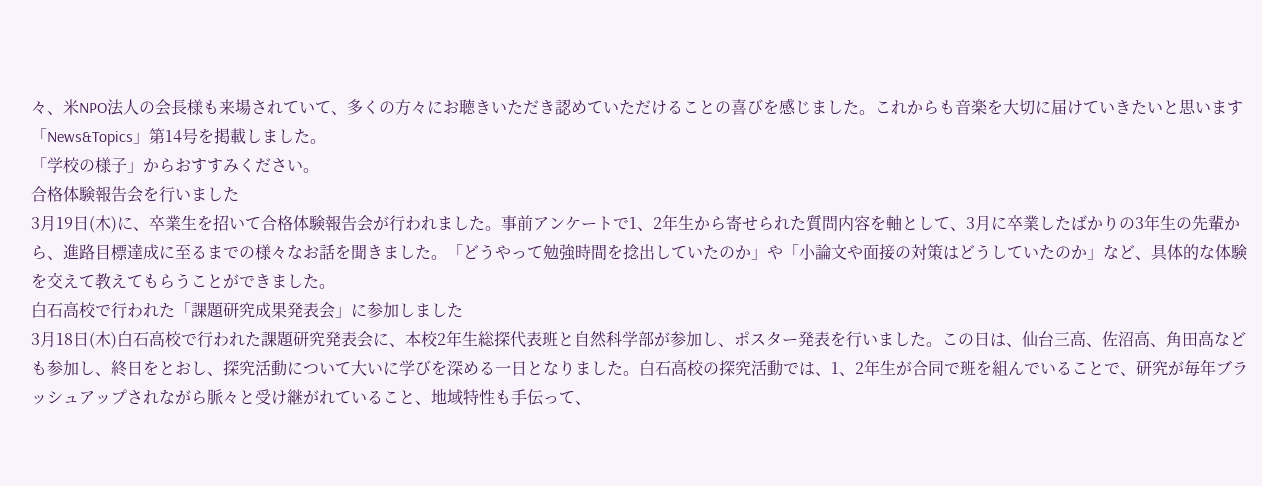々、米NPO法人の会長様も来場されていて、多くの方々にお聴きいただき認めていただけることの喜びを感じました。これからも音楽を大切に届けていきたいと思います
「News&Topics」第14号を掲載しました。
「学校の様子」からおすすみください。
合格体験報告会を行いました
3月19日(木)に、卒業生を招いて合格体験報告会が行われました。事前アンケートで1、2年生から寄せられた質問内容を軸として、3月に卒業したばかりの3年生の先輩から、進路目標達成に至るまでの様々なお話を聞きました。「どうやって勉強時間を捻出していたのか」や「小論文や面接の対策はどうしていたのか」など、具体的な体験を交えて教えてもらうことができました。
白石高校で行われた「課題研究成果発表会」に参加しました
3月18日(木)白石高校で行われた課題研究発表会に、本校2年生総探代表班と自然科学部が参加し、ポスター発表を行いました。この日は、仙台三高、佐沼高、角田高なども参加し、終日をとおし、探究活動について大いに学びを深める一日となりました。白石高校の探究活動では、1、2年生が合同で班を組んでいることで、研究が毎年ブラッシュアップされながら脈々と受け継がれていること、地域特性も手伝って、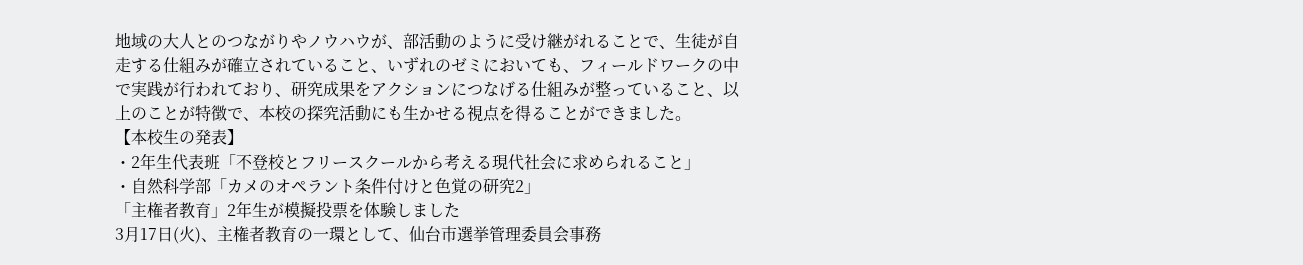地域の大人とのつながりやノウハウが、部活動のように受け継がれることで、生徒が自走する仕組みが確立されていること、いずれのゼミにおいても、フィールドワークの中で実践が行われており、研究成果をアクションにつなげる仕組みが整っていること、以上のことが特徴で、本校の探究活動にも生かせる視点を得ることができました。
【本校生の発表】
・2年生代表班「不登校とフリースクールから考える現代社会に求められること」
・自然科学部「カメのオペラント条件付けと色覚の研究2」
「主権者教育」2年生が模擬投票を体験しました
3月17日(火)、主権者教育の一環として、仙台市選挙管理委員会事務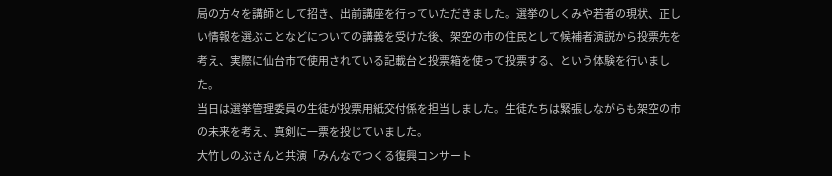局の方々を講師として招き、出前講座を行っていただきました。選挙のしくみや若者の現状、正しい情報を選ぶことなどについての講義を受けた後、架空の市の住民として候補者演説から投票先を考え、実際に仙台市で使用されている記載台と投票箱を使って投票する、という体験を行いました。
当日は選挙管理委員の生徒が投票用紙交付係を担当しました。生徒たちは緊張しながらも架空の市の未来を考え、真剣に一票を投じていました。
大竹しのぶさんと共演「みんなでつくる復興コンサート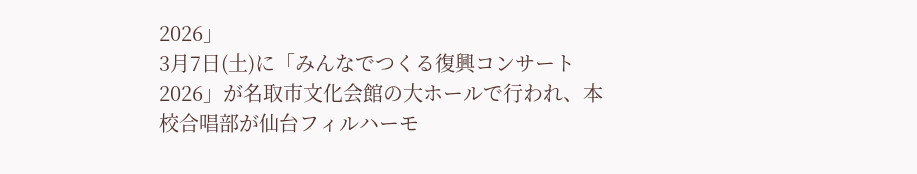2026」
3月7日(土)に「みんなでつくる復興コンサート2026」が名取市文化会館の大ホールで行われ、本校合唱部が仙台フィルハーモ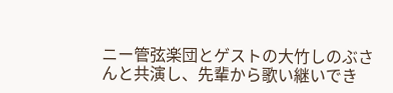ニー管弦楽団とゲストの大竹しのぶさんと共演し、先輩から歌い継いでき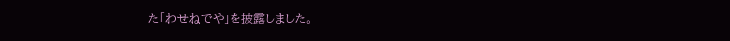た「わせねでや」を披露しました。